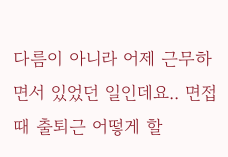다름이 아니라 어제 근무하면서 있었던 일인데요.. 면접 때 출퇴근 어떻게 할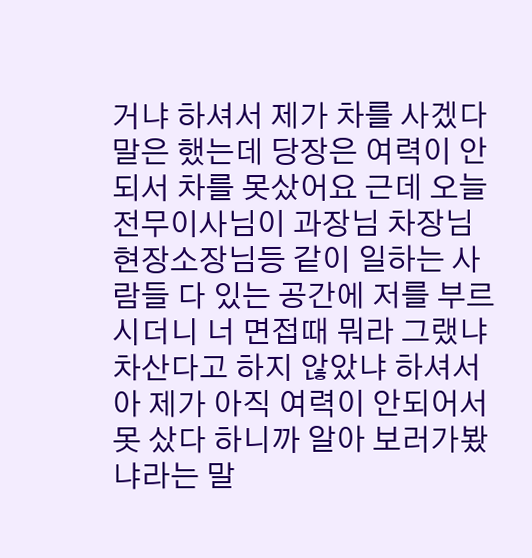거냐 하셔서 제가 차를 사겠다 말은 했는데 당장은 여력이 안되서 차를 못샀어요 근데 오늘 전무이사님이 과장님 차장님 현장소장님등 같이 일하는 사람들 다 있는 공간에 저를 부르시더니 너 면접때 뭐라 그랬냐 차산다고 하지 않았냐 하셔서 아 제가 아직 여력이 안되어서 못 샀다 하니까 알아 보러가봤냐라는 말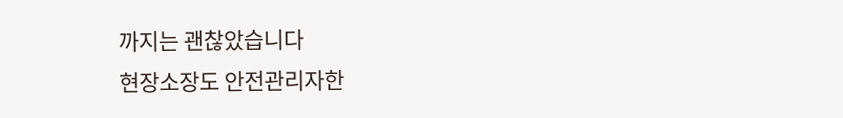까지는 괜찮았습니다
현장소장도 안전관리자한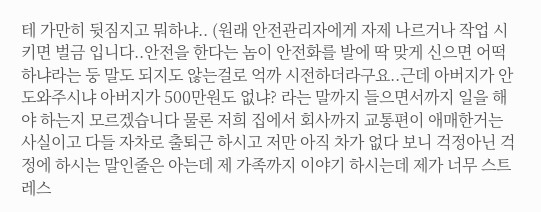테 가만히 뒷짐지고 뭐하냐.. (원래 안전관리자에게 자제 나르거나 작업 시키면 벌금 입니다..안전을 한다는 놈이 안전화를 발에 딱 맞게 신으면 어떡하냐라는 둥 말도 되지도 않는걸로 억까 시전하더라구요..근데 아버지가 안 도와주시냐 아버지가 500만원도 없냐? 라는 말까지 들으면서까지 일을 해야 하는지 모르겠습니다 물론 저희 집에서 회사까지 교통편이 애매한거는 사실이고 다들 자차로 출퇴근 하시고 저만 아직 차가 없다 보니 걱정아닌 걱정에 하시는 말인줄은 아는데 제 가족까지 이야기 하시는데 제가 너무 스트레스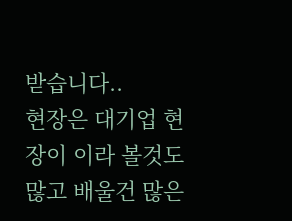받습니다..
현장은 대기업 현장이 이라 볼것도 많고 배울건 많은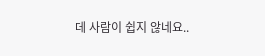데 사람이 쉽지 않네요..